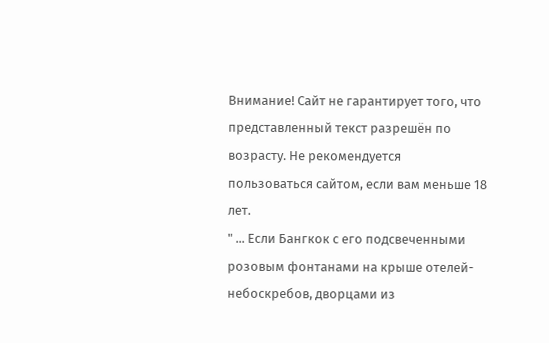Внимание! Сайт не гарантирует того, что представленный текст разрешён по возрасту. Не рекомендуется пользоваться сайтом, если вам меньше 18 лет.
" ... Если Бангкок с его подсвеченными розовым фонтанами на крыше отелей-небоскребов, дворцами из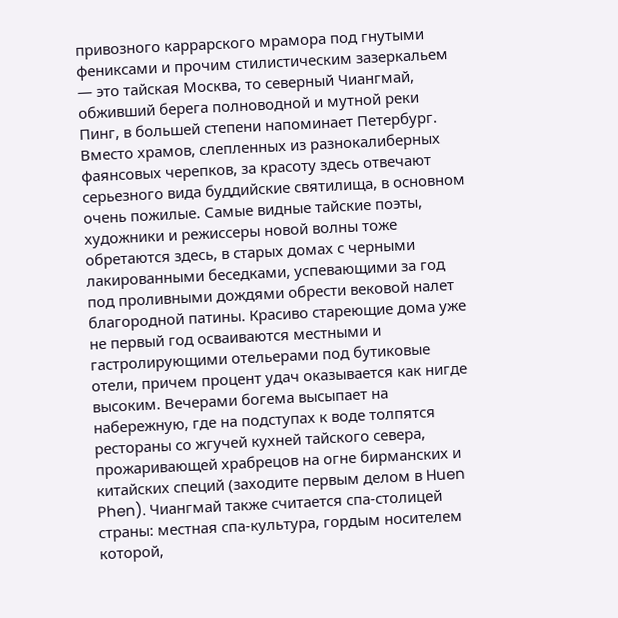привозного каррарского мрамора под гнутыми фениксами и прочим стилистическим зазеркальем — это тайская Москва, то северный Чиангмай, обживший берега полноводной и мутной реки Пинг, в большей степени напоминает Петербург. Вместо храмов, слепленных из разнокалиберных фаянсовых черепков, за красоту здесь отвечают серьезного вида буддийские святилища, в основном очень пожилые. Самые видные тайские поэты, художники и режиссеры новой волны тоже обретаются здесь, в старых домах с черными лакированными беседками, успевающими за год под проливными дождями обрести вековой налет благородной патины. Красиво стареющие дома уже не первый год осваиваются местными и гастролирующими отельерами под бутиковые отели, причем процент удач оказывается как нигде высоким. Вечерами богема высыпает на набережную, где на подступах к воде толпятся рестораны со жгучей кухней тайского севера, прожаривающей храбрецов на огне бирманских и китайских специй (заходите первым делом в Huen Phen). Чиангмай также считается спа-столицей страны: местная спа-культура, гордым носителем которой,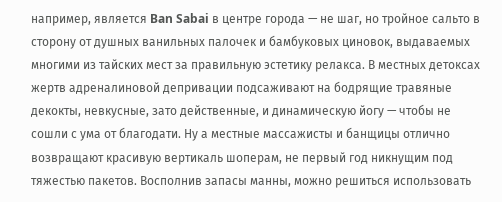например, является Ban Sabai в центре города — не шаг, но тройное сальто в сторону от душных ванильных палочек и бамбуковых циновок, выдаваемых многими из тайских мест за правильную эстетику релакса. В местных детоксах жертв адреналиновой депривации подсаживают на бодрящие травяные декокты, невкусные, зато действенные, и динамическую йогу — чтобы не сошли с ума от благодати. Ну а местные массажисты и банщицы отлично возвращают красивую вертикаль шоперам, не первый год никнущим под тяжестью пакетов. Восполнив запасы манны, можно решиться использовать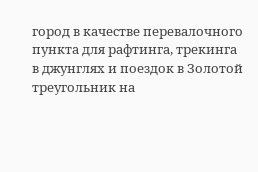город в качестве перевалочного пункта для рафтинга, трекинга в джунглях и поездок в Золотой треугольник на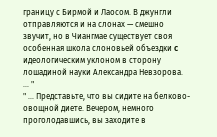границу с Бирмой и Лаосом. В джунгли отправляются и на слонах — смешно звучит, но в Чиангмае существует своя особенная школа слоновьей объездки c идеологическим уклоном в сторону лошадиной науки Александра Невзорова. ... "
" ... Представьте, что вы сидите на белково-овощной диете. Вечером, немного проголодавшись, вы заходите в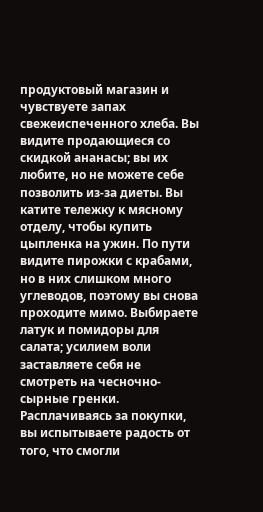продуктовый магазин и чувствуете запах свежеиспеченного хлеба. Вы видите продающиеся со скидкой ананасы; вы их любите, но не можете себе позволить из-за диеты. Вы катите тележку к мясному отделу, чтобы купить цыпленка на ужин. По пути видите пирожки с крабами, но в них слишком много углеводов, поэтому вы снова проходите мимо. Выбираете латук и помидоры для салата; усилием воли заставляете себя не смотреть на чесночно-сырные гренки. Расплачиваясь за покупки, вы испытываете радость от того, что смогли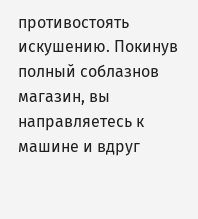противостоять искушению. Покинув полный соблазнов магазин, вы направляетесь к машине и вдруг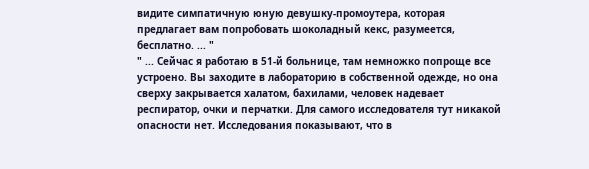видите симпатичную юную девушку-промоутера, которая предлагает вам попробовать шоколадный кекс, разумеется, бесплатно. ... "
" ... Сейчас я работаю в 51-й больнице, там немножко попроще все устроено. Вы заходите в лабораторию в собственной одежде, но она сверху закрывается халатом, бахилами, человек надевает респиратор, очки и перчатки. Для самого исследователя тут никакой опасности нет. Исследования показывают, что в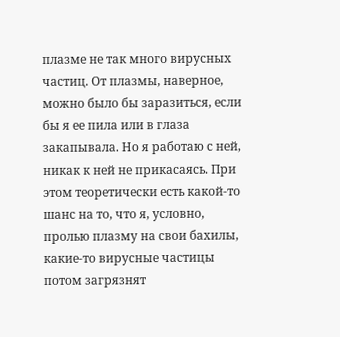плазме не так много вирусных частиц. От плазмы, наверное, можно было бы заразиться, если бы я ее пила или в глаза закапывала. Но я работаю с ней, никак к ней не прикасаясь. При этом теоретически есть какой-то шанс на то, что я, условно, пролью плазму на свои бахилы, какие-то вирусные частицы потом загрязнят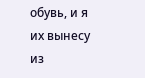обувь, и я их вынесу из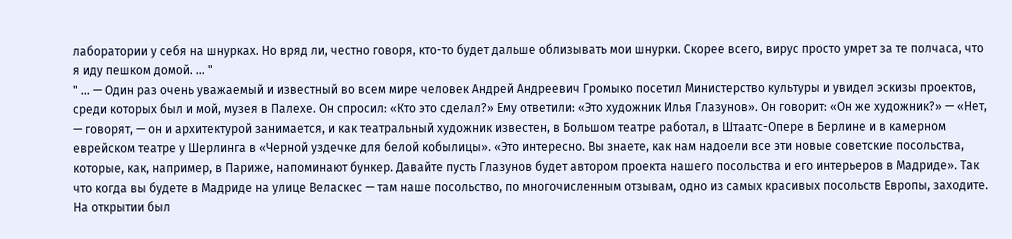лаборатории у себя на шнурках. Но вряд ли, честно говоря, кто-то будет дальше облизывать мои шнурки. Скорее всего, вирус просто умрет за те полчаса, что я иду пешком домой. ... "
" ... — Один раз очень уважаемый и известный во всeм мире человек Андрей Андреевич Громыко посетил Министерство культуры и увидел эскизы проектов, среди которых был и мой, музея в Палехе. Он спросил: «Кто это сделал?» Ему ответили: «Это художник Илья Глазунов». Он говорит: «Он же художник?» — «Нет, — говорят, — он и архитектурой занимается, и как театральный художник известен, в Большом театре работал, в Штаатс-Опере в Берлине и в камерном еврейском театре у Шерлинга в «Черной уздечке для белой кобылицы». «Это интересно. Вы знаете, как нам надоели все эти новые советские посольства, которые, как, например, в Париже, напоминают бункер. Давайте пусть Глазунов будет автором проекта нашего посольства и его интерьеров в Мадриде». Так что когда вы будете в Мадриде на улице Веласкес — там наше посольство, по многочисленным отзывам, одно из самых красивых посольств Европы, заходите. На открытии был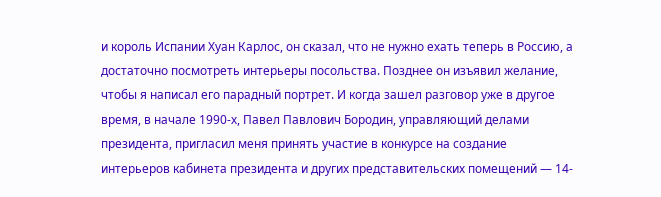и король Испании Хуан Карлос, он сказал, что не нужно ехать теперь в Россию, а достаточно посмотреть интерьеры посольства. Позднее он изъявил желание, чтобы я написал его парадный портрет. И когда зашел разговор уже в другое время, в начале 1990-х, Павел Павлович Бородин, управляющий делами президента, пригласил меня принять участие в конкурсе на создание интерьеров кабинета президента и других представительских помещений — 14-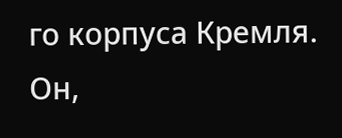го корпуса Кремля. Он,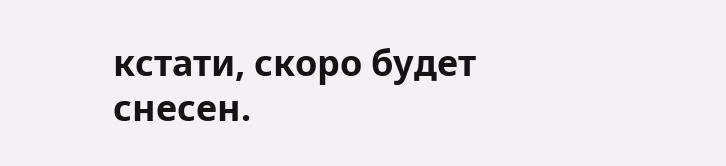кстати, скоро будет снесен.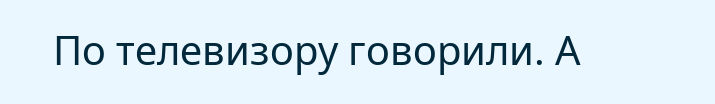По телевизору говорили. А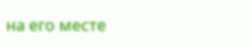на его месте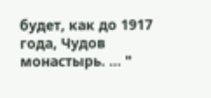будет, как до 1917 года, Чудов монастырь. ... "